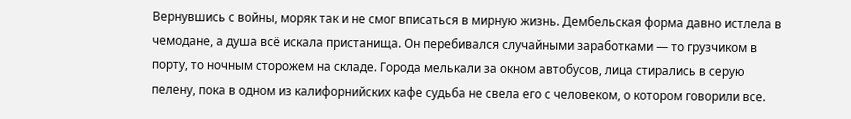Вернувшись с войны, моряк так и не смог вписаться в мирную жизнь. Дембельская форма давно истлела в чемодане, а душа всё искала пристанища. Он перебивался случайными заработками — то грузчиком в порту, то ночным сторожем на складе. Города мелькали за окном автобусов, лица стирались в серую пелену, пока в одном из калифорнийских кафе судьба не свела его с человеком, о котором говорили все.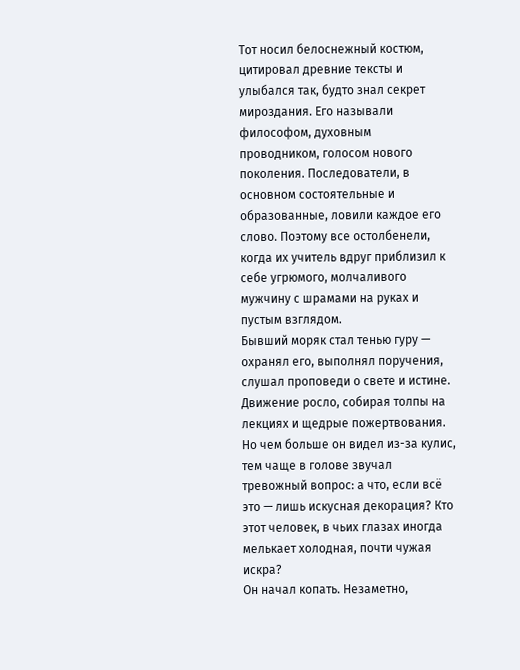Тот носил белоснежный костюм, цитировал древние тексты и улыбался так, будто знал секрет мироздания. Его называли философом, духовным проводником, голосом нового поколения. Последователи, в основном состоятельные и образованные, ловили каждое его слово. Поэтому все остолбенели, когда их учитель вдруг приблизил к себе угрюмого, молчаливого мужчину с шрамами на руках и пустым взглядом.
Бывший моряк стал тенью гуру — охранял его, выполнял поручения, слушал проповеди о свете и истине. Движение росло, собирая толпы на лекциях и щедрые пожертвования. Но чем больше он видел из-за кулис, тем чаще в голове звучал тревожный вопрос: а что, если всё это — лишь искусная декорация? Кто этот человек, в чьих глазах иногда мелькает холодная, почти чужая искра?
Он начал копать. Незаметно,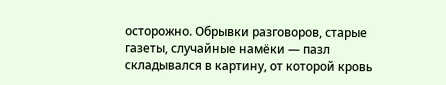осторожно. Обрывки разговоров, старые газеты, случайные намёки — пазл складывался в картину, от которой кровь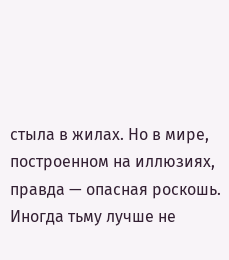стыла в жилах. Но в мире, построенном на иллюзиях, правда — опасная роскошь. Иногда тьму лучше не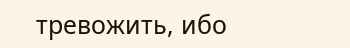тревожить, ибо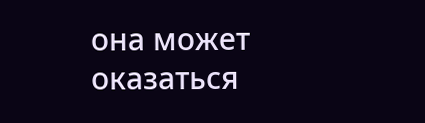она может оказаться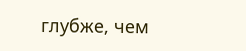глубже, чем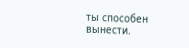ты способен вынести.